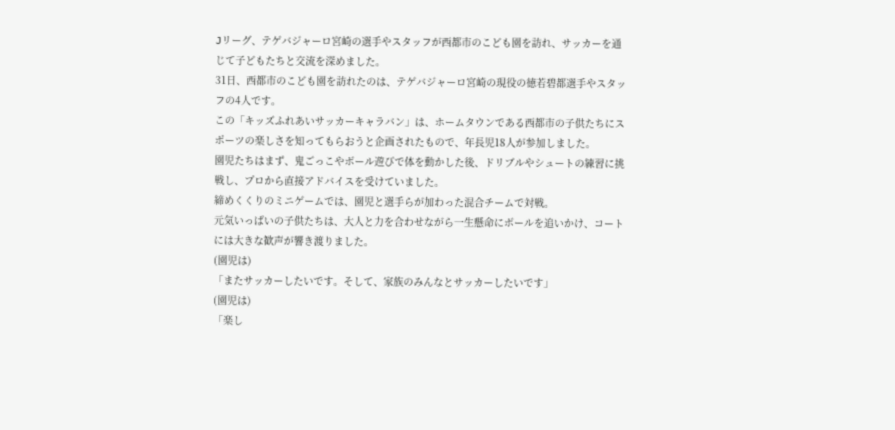Jリーグ、テゲバジャーロ宮崎の選手やスタッフが西都市のこども園を訪れ、サッカーを通じて子どもたちと交流を深めました。
31日、西都市のこども園を訪れたのは、テゲバジャーロ宮崎の現役の徳若碧都選手やスタッフの4人です。
この「キッズふれあいサッカーキャラバン」は、ホームタウンである西都市の子供たちにスポーツの楽しさを知ってもらおうと企画されたもので、年長児18人が参加しました。
園児たちはまず、鬼ごっこやボール遊びで体を動かした後、ドリブルやシュートの練習に挑戦し、プロから直接アドバイスを受けていました。
締めくくりのミニゲームでは、園児と選手らが加わった混合チームで対戦。
元気いっぱいの子供たちは、大人と力を合わせながら一生懸命にボールを追いかけ、コートには大きな歓声が響き渡りました。
(園児は)
「またサッカーしたいです。そして、家族のみんなとサッカーしたいです」
(園児は)
「楽し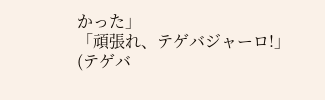かった」
「頑張れ、テゲバジャーロ!」
(テゲバ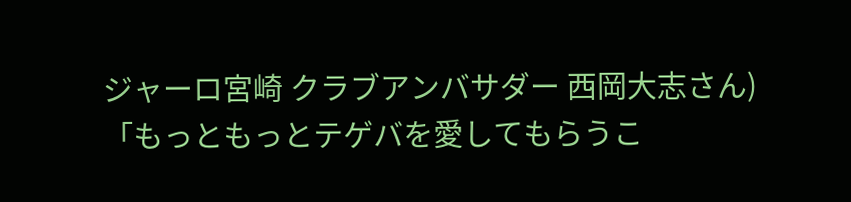ジャーロ宮崎 クラブアンバサダー 西岡大志さん)
「もっともっとテゲバを愛してもらうこ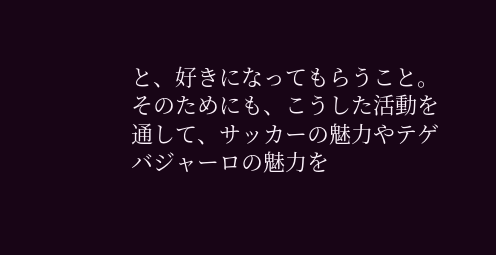と、好きになってもらうこと。そのためにも、こうした活動を通して、サッカーの魅力やテゲバジャーロの魅力を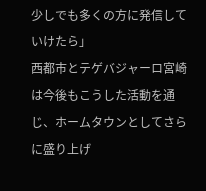少しでも多くの方に発信していけたら」
西都市とテゲバジャーロ宮崎は今後もこうした活動を通じ、ホームタウンとしてさらに盛り上げ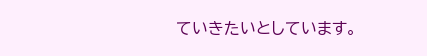ていきたいとしています。